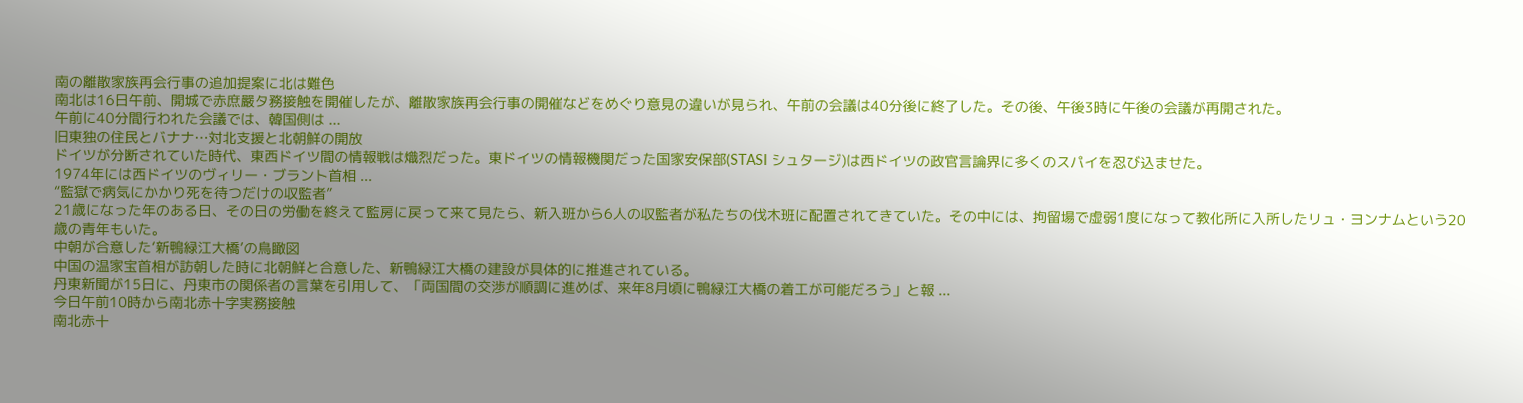南の離散家族再会行事の追加提案に北は難色
南北は16日午前、開城で赤庶嚴タ務接触を開催したが、離散家族再会行事の開催などをめぐり意見の違いが見られ、午前の会議は40分後に終了した。その後、午後3時に午後の会議が再開された。
午前に40分間行われた会議では、韓国側は ...
旧東独の住民とバナナ…対北支援と北朝鮮の開放
ドイツが分断されていた時代、東西ドイツ間の情報戦は熾烈だった。東ドイツの情報機関だった国家安保部(STASI シュタージ)は西ドイツの政官言論界に多くのスパイを忍び込ませた。
1974年には西ドイツのヴィリー・ブラント首相 ...
“監獄で病気にかかり死を待つだけの収監者”
21歳になった年のある日、その日の労働を終えて監房に戻って来て見たら、新入班から6人の収監者が私たちの伐木班に配置されてきていた。その中には、拘留場で虚弱1度になって教化所に入所したリュ・ヨンナムという20歳の青年もいた。
中朝が合意した‘新鴨緑江大橋’の鳥瞰図
中国の温家宝首相が訪朝した時に北朝鮮と合意した、新鴨緑江大橋の建設が具体的に推進されている。
丹東新聞が15日に、丹東市の関係者の言葉を引用して、「両国間の交渉が順調に進めば、来年8月頃に鴨緑江大橋の着工が可能だろう」と報 ...
今日午前10時から南北赤十字実務接触
南北赤十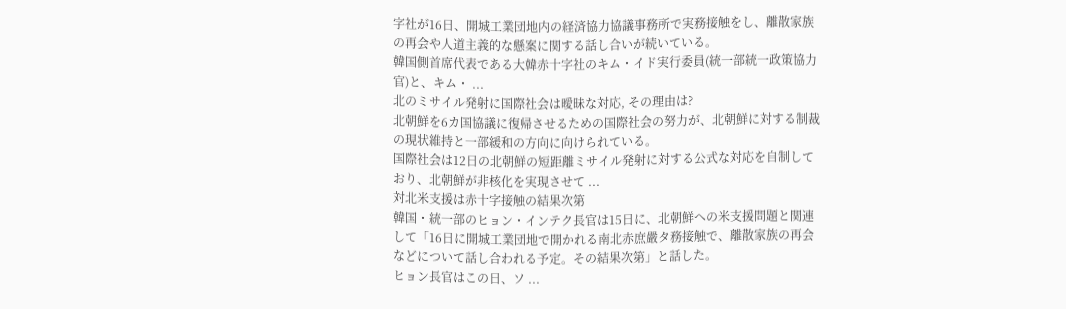字社が16日、開城工業団地内の経済協力協議事務所で実務接触をし、離散家族の再会や人道主義的な懸案に関する話し合いが続いている。
韓国側首席代表である大韓赤十字社のキム・イド実行委員(統一部統一政策協力官)と、キム・ ...
北のミサイル発射に国際社会は曖昧な対応, その理由は?
北朝鮮を6カ国協議に復帰させるための国際社会の努力が、北朝鮮に対する制裁の現状維持と一部緩和の方向に向けられている。
国際社会は12日の北朝鮮の短距離ミサイル発射に対する公式な対応を自制しており、北朝鮮が非核化を実現させて ...
対北米支援は赤十字接触の結果次第
韓国・統一部のヒョン・インテク長官は15日に、北朝鮮への米支援問題と関連して「16日に開城工業団地で開かれる南北赤庶嚴タ務接触で、離散家族の再会などについて話し合われる予定。その結果次第」と話した。
ヒョン長官はこの日、ソ ...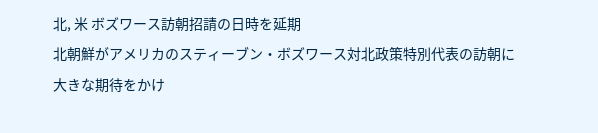北, 米 ボズワース訪朝招請の日時を延期
北朝鮮がアメリカのスティーブン・ボズワース対北政策特別代表の訪朝に大きな期待をかけ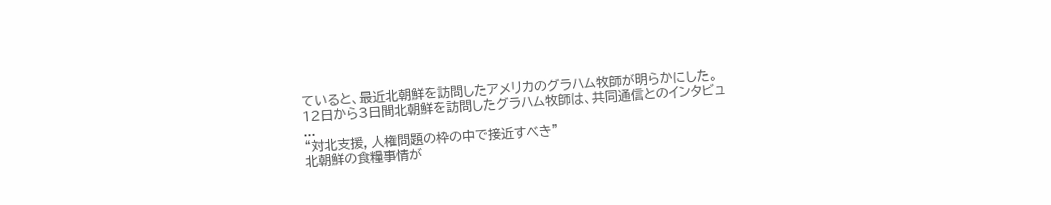ていると、最近北朝鮮を訪問したアメリカのグラハム牧師が明らかにした。
12日から3日間北朝鮮を訪問したグラハム牧師は、共同通信とのインタビュ ...
“対北支援, 人権問題の枠の中で接近すべき”
北朝鮮の食糧事情が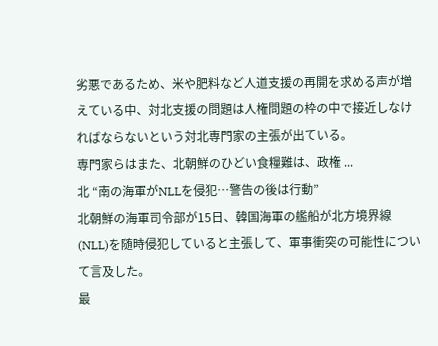劣悪であるため、米や肥料など人道支援の再開を求める声が増えている中、対北支援の問題は人権問題の枠の中で接近しなければならないという対北専門家の主張が出ている。
専門家らはまた、北朝鮮のひどい食糧難は、政権 ...
北 “南の海軍がNLLを侵犯…警告の後は行動”
北朝鮮の海軍司令部が15日、韓国海軍の艦船が北方境界線(NLL)を随時侵犯していると主張して、軍事衝突の可能性について言及した。
最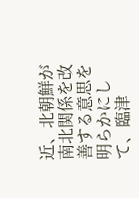近、北朝鮮が南北関係を改善する意思を明らかにして、臨津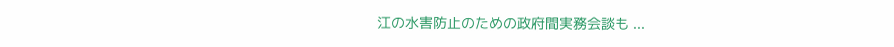江の水害防止のための政府間実務会談も ...